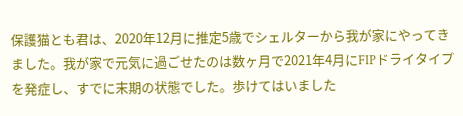保護猫とも君は、2020年12月に推定5歳でシェルターから我が家にやってきました。我が家で元気に過ごせたのは数ヶ月で2021年4月にFIPドライタイプを発症し、すでに末期の状態でした。歩けてはいました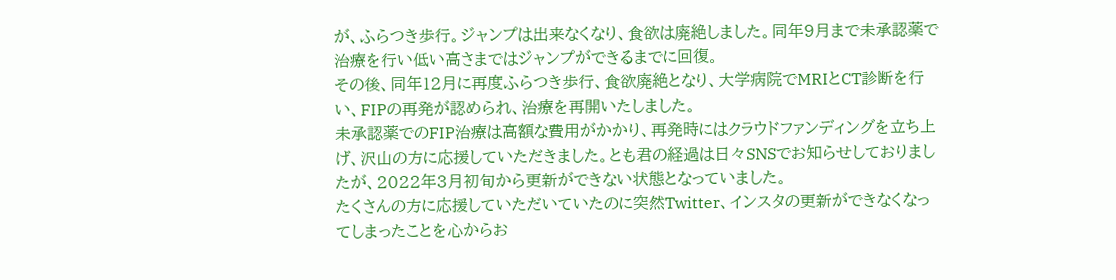が、ふらつき歩行。ジャンプは出来なくなり、食欲は廃絶しました。同年9月まで未承認薬で治療を行い低い高さまではジャンプができるまでに回復。
その後、同年12月に再度ふらつき歩行、食欲廃絶となり、大学病院でMRIとCT診断を行い、FIPの再発が認められ、治療を再開いたしました。
未承認薬でのFIP治療は高額な費用がかかり、再発時にはクラウドファンディングを立ち上げ、沢山の方に応援していただきました。とも君の経過は日々SNSでお知らせしておりましたが、2022年3月初旬から更新ができない状態となっていました。
たくさんの方に応援していただいていたのに突然Twitter、インスタの更新ができなくなってしまったことを心からお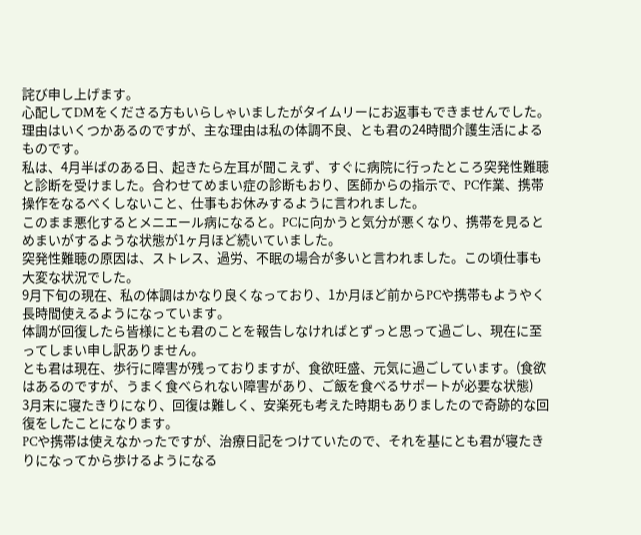詫び申し上げます。
心配してDMをくださる方もいらしゃいましたがタイムリーにお返事もできませんでした。
理由はいくつかあるのですが、主な理由は私の体調不良、とも君の24時間介護生活によるものです。
私は、4月半ばのある日、起きたら左耳が聞こえず、すぐに病院に行ったところ突発性難聴と診断を受けました。合わせてめまい症の診断もおり、医師からの指示で、PC作業、携帯操作をなるべくしないこと、仕事もお休みするように言われました。
このまま悪化するとメニエール病になると。PCに向かうと気分が悪くなり、携帯を見るとめまいがするような状態が1ヶ月ほど続いていました。
突発性難聴の原因は、ストレス、過労、不眠の場合が多いと言われました。この頃仕事も大変な状況でした。
9月下旬の現在、私の体調はかなり良くなっており、1か月ほど前からPCや携帯もようやく長時間使えるようになっています。
体調が回復したら皆様にとも君のことを報告しなければとずっと思って過ごし、現在に至ってしまい申し訳ありません。
とも君は現在、歩行に障害が残っておりますが、食欲旺盛、元気に過ごしています。(食欲はあるのですが、うまく食べられない障害があり、ご飯を食べるサポートが必要な状態)
3月末に寝たきりになり、回復は難しく、安楽死も考えた時期もありましたので奇跡的な回復をしたことになります。
PCや携帯は使えなかったですが、治療日記をつけていたので、それを基にとも君が寝たきりになってから歩けるようになる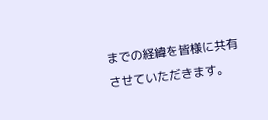までの経緯を皆様に共有させていただきます。